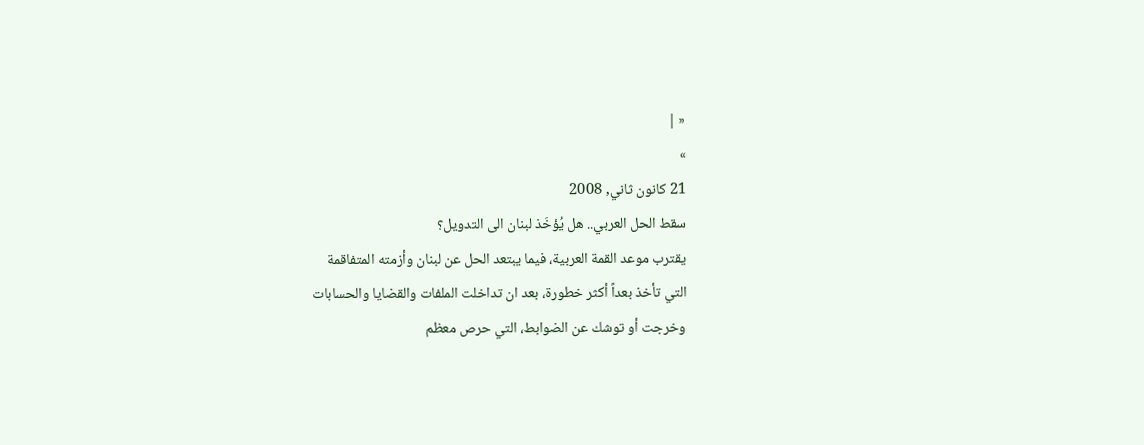« |
»
21 كانون ثاني, 2008
سقط الحل العربي.. هل يُؤخَذ لبنان الى التدويل؟
يقترب موعد القمة العربية، فيما يبتعد الحل عن لبنان وأزمته المتفاقمة
التي تأخذ بعداً أكثر خطورة، بعد ان تداخلت الملفات والقضايا والحسابات
وخرجت أو توشك عن الضوابط، التي حرص معظم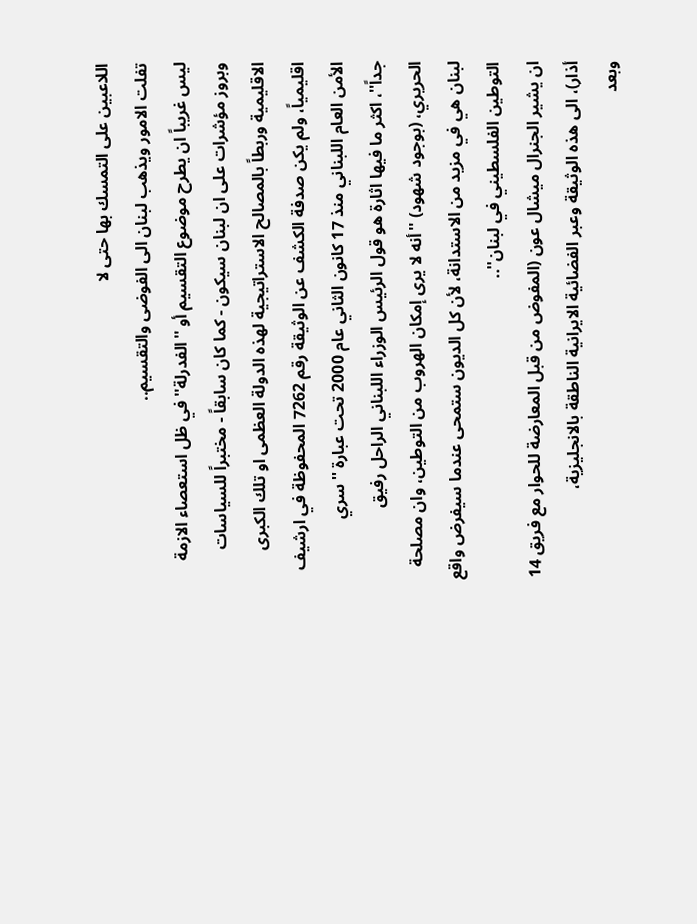اللاعبين على التمسك بها حتى لا
تفلت الامور ويذهب لبنان الى الفوضى والتقسيم..
ليس غريباً ان يطرح موضوع التقسيم أو ''الفدرلة'' في ظل استعصاء الازمة
وبروز مؤشرات على ان لبنان سيكون - كما كان سابقاً - مختبراً للسياسات
الاقليمية وربطاً بالمصالح الاستراتيجية لهذه الدولة العظمى او تلك الكبرى
اقليمياً، ولم يكن صدفة الكشف عن الوثيقة رقم 7262 المحفوظة في ارشيف
الأمن العام اللبناني منذ 17 كانون الثاني عام 2000 تحت عبارة ''سري
جداً''، اكثر ما فيها اثارة هو قول الرئيس الوزراء اللبناني الراحل رفيق
الحريري، (بوجود شهود) ''أنه لا يرى إمكان الهروب من التوطين، وان مصلحة
لبنان هي في مزيد من الاستدانة، لأن كل الديون ستمحى عندما سيفرض واقع
التوطين الفلسطيني في لبنان''..
ان يشير الجنرال ميشال عون (المفوض من قبل المعارضة للحوار مع فريق 14
أذار)، الى هذه الوثيقة وعبر الفضائية الايرانية الناطقة بالانجليزية،
وبعد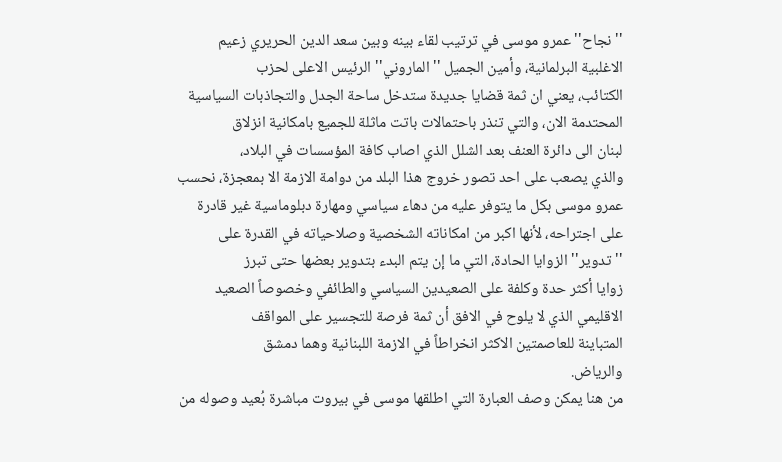''نجاح'' عمرو موسى في ترتيب لقاء بينه وبين سعد الدين الحريري زعيم
الاغلبية البرلمانية، وأمين الجميل ''الماروني'' الرئيس الاعلى لحزب
الكتائب، يعني ان ثمة قضايا جديدة ستدخل ساحة الجدل والتجاذبات السياسية
المحتدمة الان، والتي تنذر باحتمالات باتت ماثلة للجميع بامكانية انزلاق
لبنان الى دائرة العنف بعد الشلل الذي اصاب كافة المؤسسات في البلاد،
والذي يصعب على احد تصور خروج هذا البلد من دوامة الازمة الا بمعجزة، نحسب
عمرو موسى بكل ما يتوفر عليه من دهاء سياسي ومهارة دبلوماسية غير قادرة
على اجتراحه، لأنها اكبر من امكاناته الشخصية وصلاحياته في القدرة على
''تدوير'' الزوايا الحادة، التي ما إن يتم البدء بتدوير بعضها حتى تبرز
زوايا أكثر حدة وكلفة على الصعيدين السياسي والطائفي وخصوصاً الصعيد
الاقليمي الذي لا يلوح في الافق أن ثمة فرصة للتجسير على المواقف
المتباينة للعاصمتين الاكثر انخراطاً في الازمة اللبنانية وهما دمشق
والرياض.
من هنا يمكن وصف العبارة التي اطلقها موسى في بيروت مباشرة بُعيد وصوله من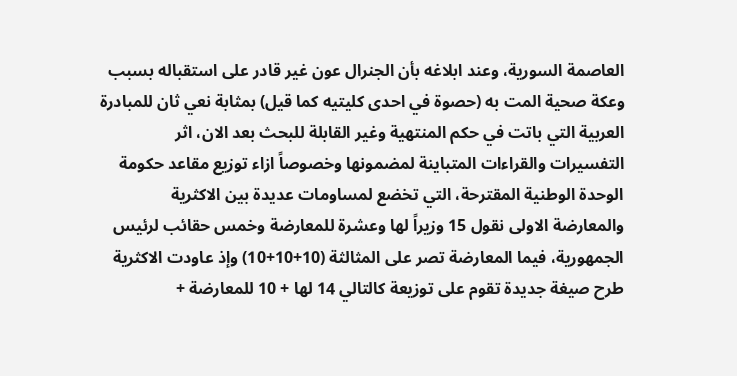العاصمة السورية، وعند ابلاغه بأن الجنرال عون غير قادر على استقباله بسبب
وعكة صحية المت به (حصوة في احدى كليتيه كما قيل) بمثابة نعي ثان للمبادرة
العربية التي باتت في حكم المنتهية وغير القابلة للبحث بعد الان، اثر
التفسيرات والقراءات المتباينة لمضمونها وخصوصاً ازاء توزيع مقاعد حكومة
الوحدة الوطنية المقترحة، التي تخضع لمساومات عديدة بين الاكثرية
والمعارضة الاولى نقول 15 وزيراً لها وعشرة للمعارضة وخمس حقائب لرئيس
الجمهورية، فيما المعارضة تصر على المثالثة (10+10+10) وإذ عاودت الاكثرية
طرح صيغة جديدة تقوم على توزيعة كالتالي 14 لها + 10 للمعارضة +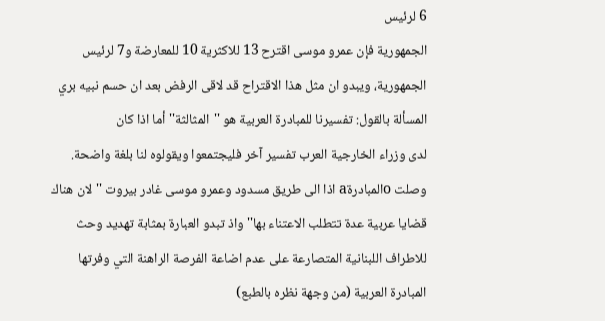6 لرئيس
الجمهورية فإن عمرو موسى اقترح 13 للاكثرية 10 للمعارضة و7 لرئيس
الجمهورية، ويبدو ان مثل هذا الاقتراح قد لاقى الرفض بعد ان حسم نبيه بري
المسألة بالقول: تفسيرنا للمبادرة العربية هو ''المثالثة'' أما اذا كان
لدى وزراء الخارجية العرب تفسير آخر فليجتمعوا ويقولوه لنا بلغة واضحة.
وصلت oالمبادرةa اذا الى طريق مسدود وعمرو موسى غادر بيروت ''لان هناك
قضايا عربية عدة تتطلب الاعتناء بها'' واذ تبدو العبارة بمثابة تهديد وحث
للاطراف اللبنانية المتصارعة على عدم اضاعة الفرصة الراهنة التي وفرتها
المبادرة العربية (من وجهة نظره بالطبع)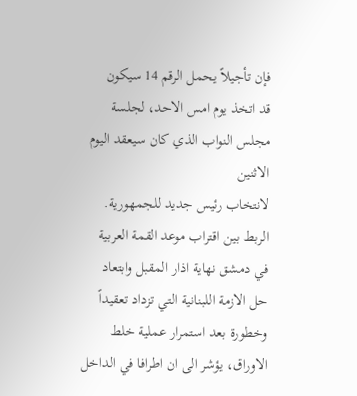فإن تأجيلاً يحمل الرقم 14 سيكون
قد اتخذ يوم امس الاحد، لجلسة مجلس النواب الذي كان سيعقد اليوم الاثنين
لانتخاب رئيس جديد للجمهورية.
الربط بين اقتراب موعد القمة العربية في دمشق نهاية اذار المقبل وابتعاد
حل الازمة اللبنانية التي تزداد تعقيداً وخطورة بعد استمرار عملية خلط
الاوراق، يؤشر الى ان اطرافا في الداخل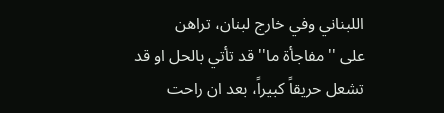اللبناني وفي خارج لبنان، تراهن
على ''مفاجأة ما'' قد تأتي بالحل او قد تشعل حريقاً كبيراً، بعد ان راحت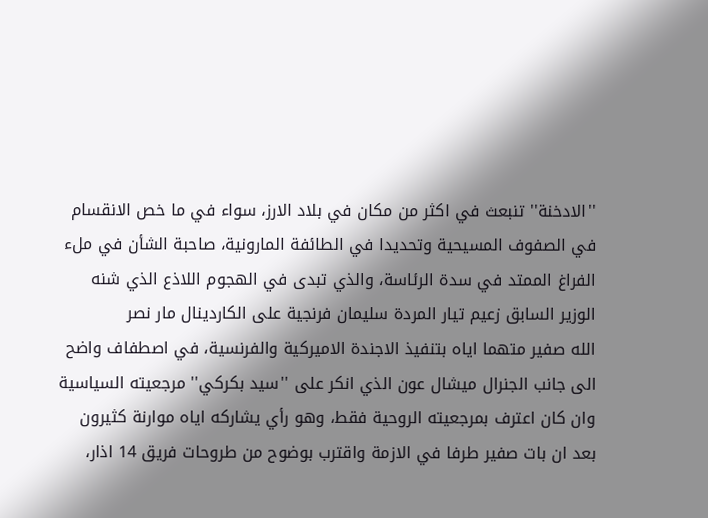''الادخنة'' تنبعث في اكثر من مكان في بلاد الارز، سواء في ما خص الانقسام
في الصفوف المسيحية وتحديدا في الطائفة المارونية، صاحبة الشأن في ملء
الفراغ الممتد في سدة الرئاسة، والذي تبدى في الهجوم اللاذع الذي شنه
الوزير السابق زعيم تيار المردة سليمان فرنجية على الكاردينال مار نصر
الله صفير متهما اياه بتنفيذ الاجندة الاميركية والفرنسية، في اصطفاف واضح
الى جانب الجنرال ميشال عون الذي انكر على ''سيد بكركي'' مرجعيته السياسية
وان كان اعترف بمرجعيته الروحية فقط، وهو رأي يشاركه اياه موارنة كثيرون
بعد ان بات صفير طرفا في الازمة واقترب بوضوح من طروحات فريق 14 اذار،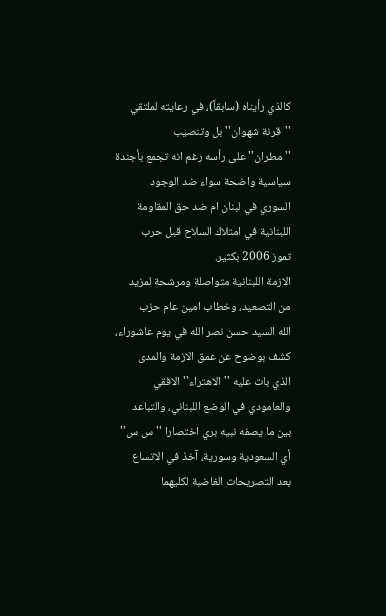كالذي رأيناه (سابقاً)، في رعايته لملتقي ''قرنة شهوان'' بل وتنصيب
''مطران'' على رأسه رغم انه تجمع بأجندة سياسية واضحة سواء ضد الوجود
السوري في لبنان ام ضد حق المقاومة اللبنانية في امتلاك السلاح قبل حرب
تموز 2006 بكثير.
الازمة اللبنانية متواصلة ومرشحة لمزيد من التصعيد، وخطاب امين عام حزب
الله السيد حسن نصر الله في يوم عاشوراء، كشف بوضوح عن عمق الازمة والمدى
الذي بات عليه ''الاهتراء'' الافقي والعامودي في الوضع اللبناني، والتباعد
بين ما يصفه نبيه بري اختصارا ''س س'' أي السعودية وسورية، آخذ في الاتساع
بعد التصريحات الغاضبة لكليهما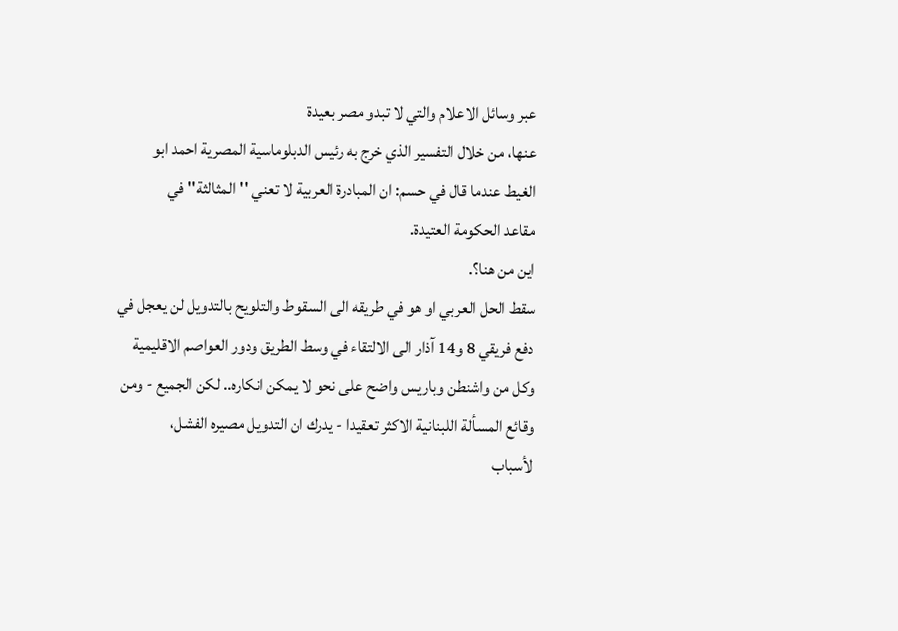عبر وسائل الاعلام والتي لا تبدو مصر بعيدة
عنها، من خلال التفسير الذي خرج به رئيس الدبلوماسية المصرية احمد ابو
الغيط عندما قال في حسم: ان المبادرة العربية لا تعني ''المثالثة'' في
مقاعد الحكومة العتيدة.
اين من هنا؟.
سقط الحل العربي او هو في طريقه الى السقوط والتلويح بالتدويل لن يعجل في
دفع فريقي 8 و14 آذار الى الالتقاء في وسط الطريق ودور العواصم الاقليمية
وكل من واشنطن وباريس واضح على نحو لا يمكن انكاره.. لكن الجميع - ومن
وقائع المسألة اللبنانية الاكثر تعقيدا - يدرك ان التدويل مصيره الفشل،
لأسباب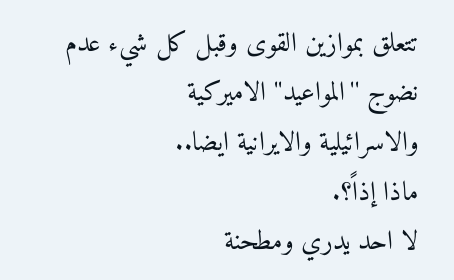تتعلق بموازين القوى وقبل كل شيء عدم نضوج ''المواعيد'' الاميركية
والاسرائيلية والايرانية ايضا..
ماذا إذاً؟.
لا احد يدري ومطحنة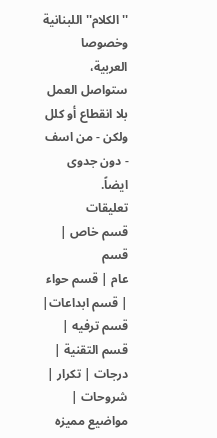''الكلام'' اللبنانية وخصوصا العربية، ستواصل العمل بلا انقطاع أو كلل ولكن - من اسف - دون جدوى ايضاً.
تعليقات
قسم خاص | قسم
عام | قسم حواء | قسم ابداعات|
قسم ترفيه | قسم التقنية | درجات | تكرار |
شروحات | مواضيع مميزه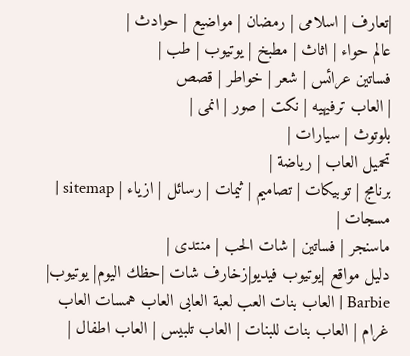|تعارف | اسلامى | رمضان | مواضيع | حوادث |
عالم حواء | اثاث | مطبخ | يوتيوب | طب |
فساتين عرائس | شعر | خواطر | قصص
| العاب ترفيهيه | نكت | صور | انمى |
بلوتوث | سيارات |
تحميل العاب | رياضة |
برنامج | توبيكات | تصاميم | ثيمات | رسائل | ازياء | sitemap | مسجات |
ماسنجر | فساتين | شات الحب | منتدى |
دليل مواقع |يوتيوب فيديو|زخارف شات |حظك اليوم| يوتيوب| Barbie | العاب بنات العب لعبة العابى العاب همسات العاب غرام | العاب بنات للبنات | العاب تلبيس | العاب اطفال |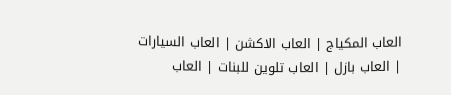العاب المكياج | العاب الاكشن | العاب السيارات | العاب بازل | العاب تلوين للبنات | العاب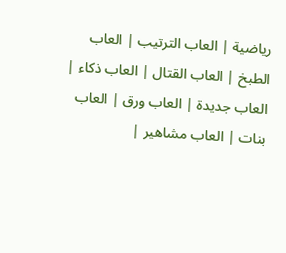رياضية | العاب الترتيب | العاب الطبخ | العاب القتال | العاب ذكاء | العاب جديدة | العاب ورق | العاب بنات | العاب مشاهير |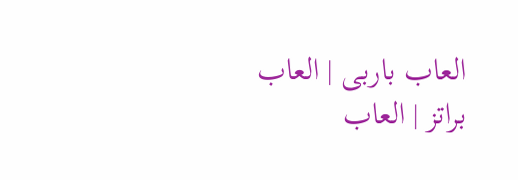العاب باربى | العاب براتز | العاب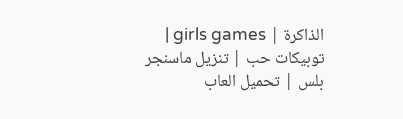الذاكرة | girls games | توبيكات حب | تنزيل ماسنجر بلس | تحميل العاب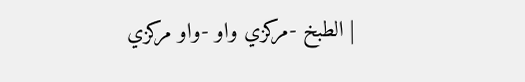| الطبخ -مركزي واو -واو مركزي